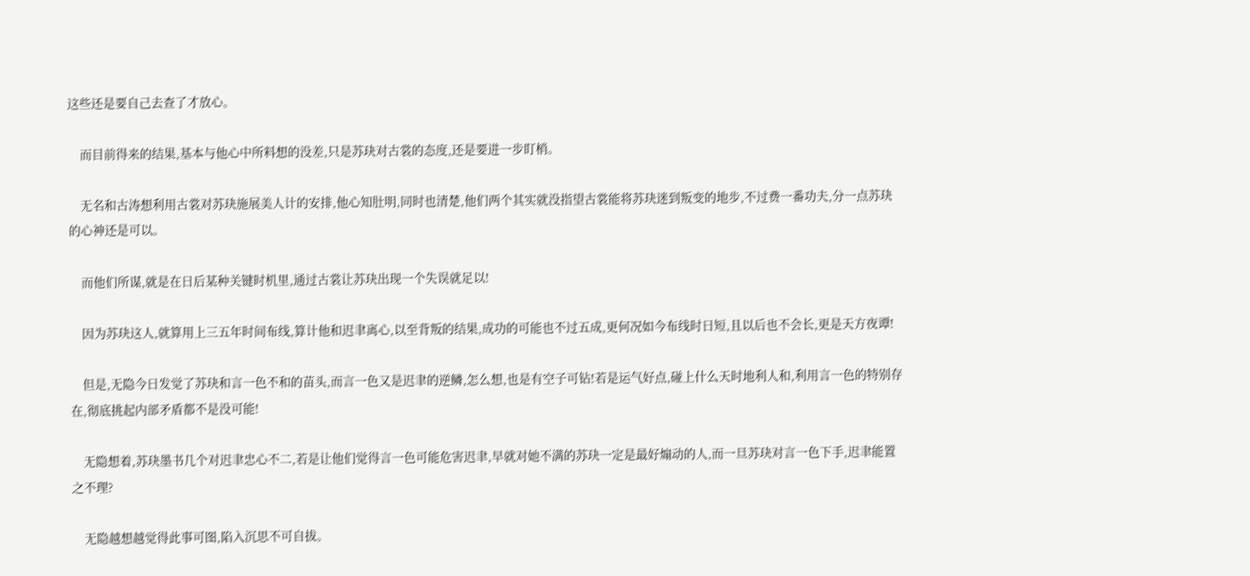这些还是要自己去查了才放心。

    而目前得来的结果,基本与他心中所料想的没差,只是苏玦对古裳的态度,还是要进一步盯梢。

    无名和古涛想利用古裳对苏玦施展美人计的安排,他心知肚明,同时也清楚,他们两个其实就没指望古裳能将苏玦迷到叛变的地步,不过费一番功夫,分一点苏玦的心神还是可以。

    而他们所谋,就是在日后某种关键时机里,通过古裳让苏玦出现一个失误就足以!

    因为苏玦这人,就算用上三五年时间布线,算计他和迟聿离心,以至背叛的结果,成功的可能也不过五成,更何况如今布线时日短,且以后也不会长,更是天方夜谭!

    但是,无隐今日发觉了苏玦和言一色不和的苗头,而言一色又是迟聿的逆鳞,怎么想,也是有空子可钻!若是运气好点,碰上什么天时地利人和,利用言一色的特别存在,彻底挑起内部矛盾都不是没可能!

    无隐想着,苏玦墨书几个对迟聿忠心不二,若是让他们觉得言一色可能危害迟聿,早就对她不满的苏玦一定是最好煽动的人,而一旦苏玦对言一色下手,迟聿能置之不理?

    无隐越想越觉得此事可图,陷入沉思不可自拔。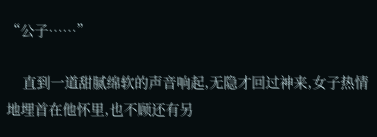“公子……”

    直到一道甜腻绵软的声音响起,无隐才回过神来,女子热情地埋首在他怀里,也不顾还有另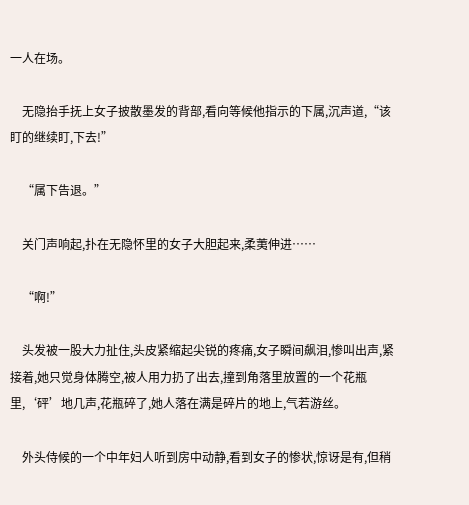一人在场。

    无隐抬手抚上女子披散墨发的背部,看向等候他指示的下属,沉声道,“该盯的继续盯,下去!”

    “属下告退。”

    关门声响起,扑在无隐怀里的女子大胆起来,柔荑伸进……

    “啊!”

    头发被一股大力扯住,头皮紧缩起尖锐的疼痛,女子瞬间飙泪,惨叫出声,紧接着,她只觉身体腾空,被人用力扔了出去,撞到角落里放置的一个花瓶里,‘砰’地几声,花瓶碎了,她人落在满是碎片的地上,气若游丝。

    外头侍候的一个中年妇人听到房中动静,看到女子的惨状,惊讶是有,但稍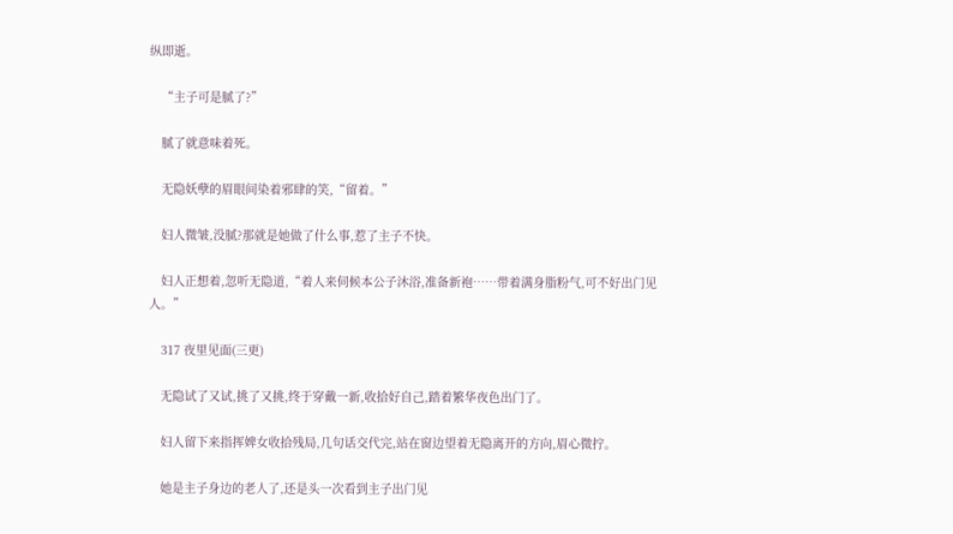纵即逝。

    “主子可是腻了?”

    腻了就意味着死。

    无隐妖孽的眉眼间染着邪肆的笑,“留着。”

    妇人微皱,没腻?那就是她做了什么事,惹了主子不快。

    妇人正想着,忽听无隐道,“着人来伺候本公子沐浴,准备新袍……带着满身脂粉气,可不好出门见人。”

    317 夜里见面(三更)

    无隐试了又试,挑了又挑,终于穿戴一新,收拾好自己,踏着繁华夜色出门了。

    妇人留下来指挥婢女收拾残局,几句话交代完,站在窗边望着无隐离开的方向,眉心微拧。

    她是主子身边的老人了,还是头一次看到主子出门见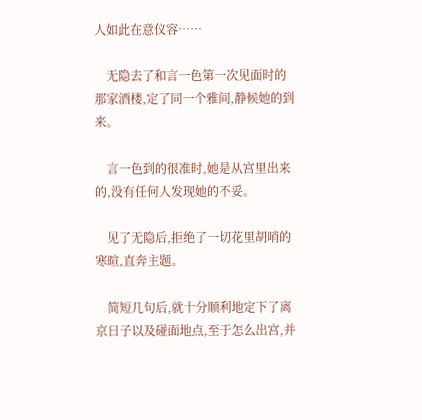人如此在意仪容……

    无隐去了和言一色第一次见面时的那家酒楼,定了同一个雅间,静候她的到来。

    言一色到的很准时,她是从宫里出来的,没有任何人发现她的不妥。

    见了无隐后,拒绝了一切花里胡哨的寒暄,直奔主题。

    简短几句后,就十分顺利地定下了离京日子以及碰面地点,至于怎么出宫,并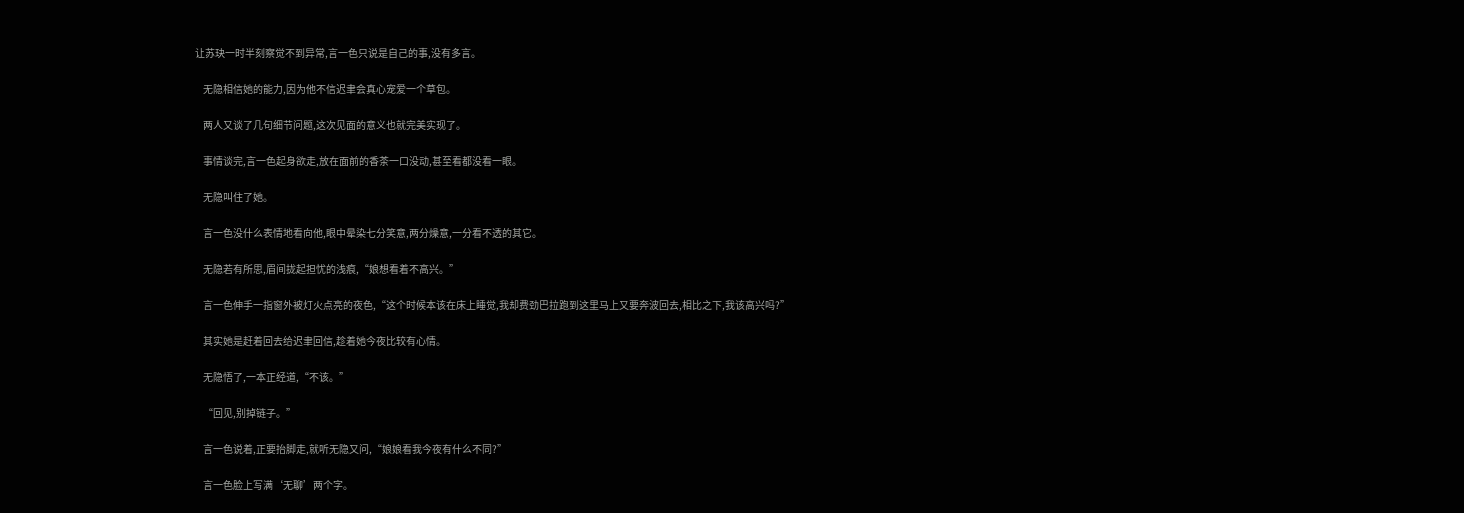让苏玦一时半刻察觉不到异常,言一色只说是自己的事,没有多言。

    无隐相信她的能力,因为他不信迟聿会真心宠爱一个草包。

    两人又谈了几句细节问题,这次见面的意义也就完美实现了。

    事情谈完,言一色起身欲走,放在面前的香茶一口没动,甚至看都没看一眼。

    无隐叫住了她。

    言一色没什么表情地看向他,眼中晕染七分笑意,两分燥意,一分看不透的其它。

    无隐若有所思,眉间拢起担忧的浅痕,“娘想看着不高兴。”

    言一色伸手一指窗外被灯火点亮的夜色,“这个时候本该在床上睡觉,我却费劲巴拉跑到这里马上又要奔波回去,相比之下,我该高兴吗?”

    其实她是赶着回去给迟聿回信,趁着她今夜比较有心情。

    无隐悟了,一本正经道,“不该。”

    “回见,别掉链子。”

    言一色说着,正要抬脚走,就听无隐又问,“娘娘看我今夜有什么不同?”

    言一色脸上写满‘无聊’两个字。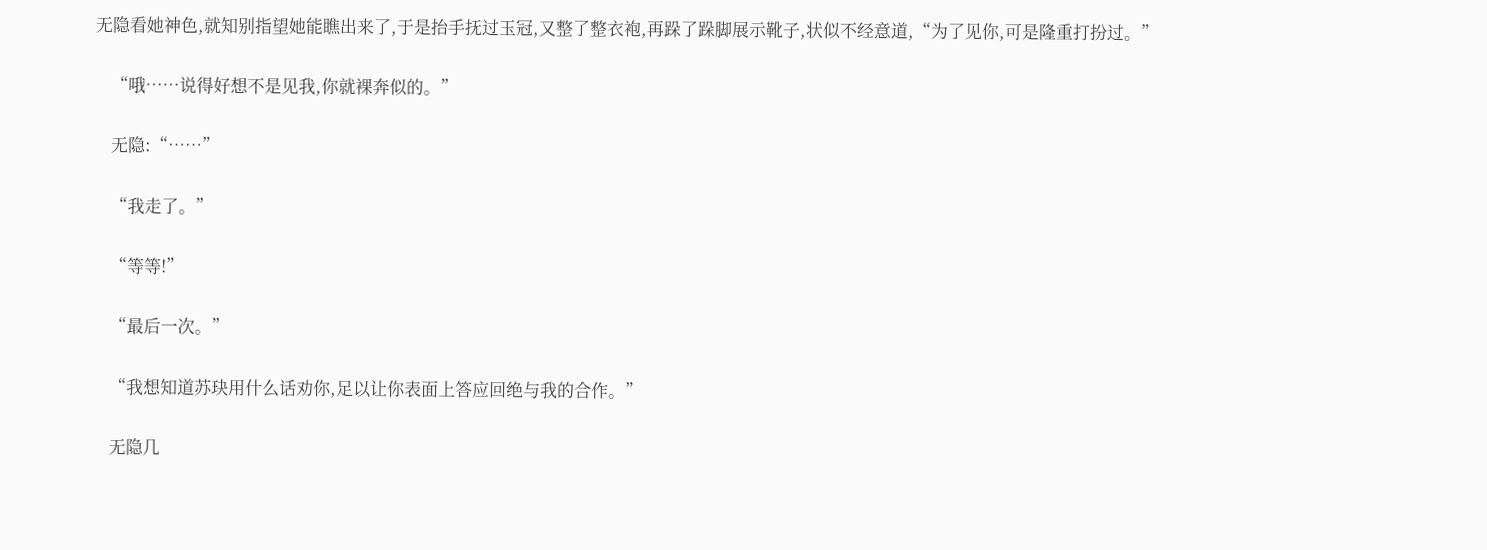无隐看她神色,就知别指望她能瞧出来了,于是抬手抚过玉冠,又整了整衣袍,再跺了跺脚展示靴子,状似不经意道,“为了见你,可是隆重打扮过。”

    “哦……说得好想不是见我,你就裸奔似的。”

    无隐:“……”

    “我走了。”

    “等等!”

    “最后一次。”

    “我想知道苏玦用什么话劝你,足以让你表面上答应回绝与我的合作。”

    无隐几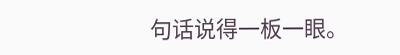句话说得一板一眼。